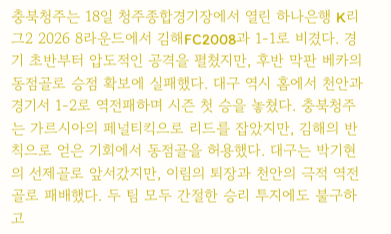충북청주는 18일 청주종합경기장에서 열린 하나은행 K리그2 2026 8라운드에서 김해FC2008과 1-1로 비겼다. 경기 초반부터 압도적인 공격을 펼쳤지만, 후반 막판 베카의 동점골로 승점 확보에 실패했다. 대구 역시 홈에서 천안과 경기서 1-2로 역전패하며 시즌 첫 승을 놓쳤다. 충북청주는 가르시아의 페널티킥으로 리드를 잡았지만, 김해의 반칙으로 얻은 기회에서 동점골을 허용했다. 대구는 박기현의 선제골로 앞서갔지만, 이림의 퇴장과 천안의 극적 역전골로 패배했다. 두 팀 모두 간절한 승리 투지에도 불구하고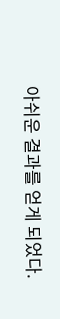아쉬운 결과를 얻게 되었다.